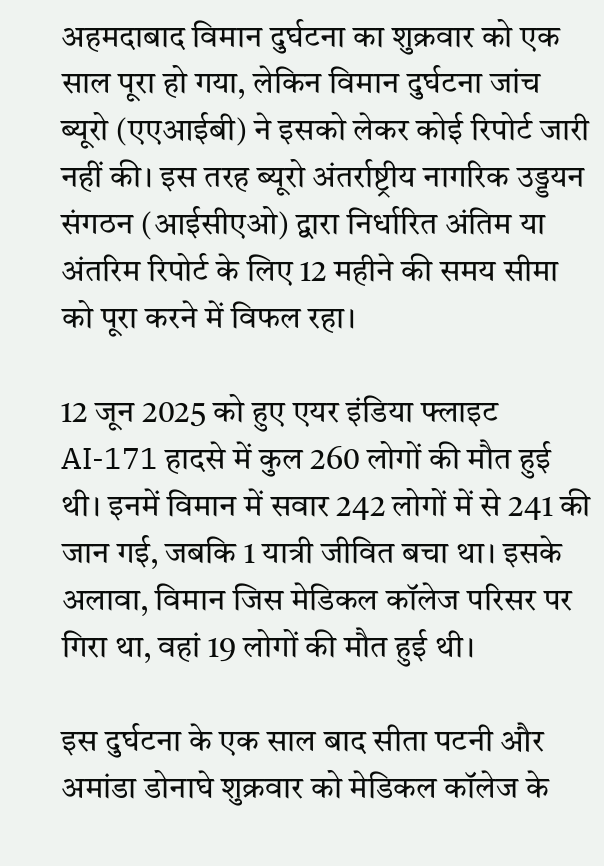अहमदाबाद विमान दुर्घटना का शुक्रवार को एक साल पूरा हो गया, लेकिन विमान दुर्घटना जांच ब्यूरो (एएआईबी) ने इसको लेकर कोई रिपोर्ट जारी नहीं की। इस तरह ब्यूरो अंतर्राष्ट्रीय नागरिक उड्डयन संगठन (आईसीएओ) द्वारा निर्धारित अंतिम या अंतरिम रिपोर्ट के लिए 12 महीने की समय सीमा को पूरा करने में विफल रहा।

12 जून 2025 को हुए एयर इंडिया फ्लाइट AI-171 हादसे में कुल 260 लोगों की मौत हुई थी। इनमें विमान में सवार 242 लोगों में से 241 की जान गई, जबकि 1 यात्री जीवित बचा था। इसके अलावा, विमान जिस मेडिकल कॉलेज परिसर पर गिरा था, वहां 19 लोगों की मौत हुई थी।

इस दुर्घटना के एक साल बाद सीता पटनी और अमांडा डोनाघे शुक्रवार को मेडिकल कॉलेज के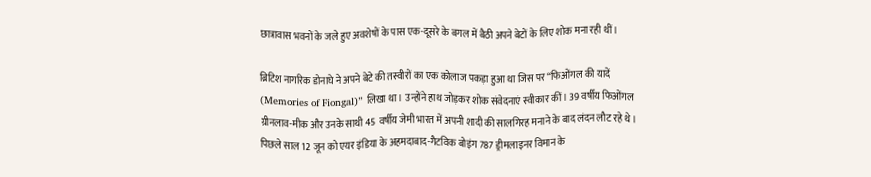छात्रावास भवनों के जले हुए अवशेषों के पास एक-दूसरे के बगल में बैठी अपने बेटों के लिए शोक मना रही थीं।

ब्रिटिश नागरिक डोनाघे ने अपने बेटे की तस्वीरों का एक कोलाज पकड़ा हुआ था जिस पर “फिओंगल की यादें (Memories of Fiongal)” लिखा था। उन्होंने हाथ जोड़कर शोक संवेदनाएं स्वीकार कीं। 39 वर्षीय फिओंगल ग्रीनलाव-मीक और उनके साथी 45 वर्षीय जेमी भारत में अपनी शादी की सालगिरह मनाने के बाद लंदन लौट रहे थे। पिछले साल 12 जून को एयर इंडिया के अहमदाबाद-गैटविक बोइंग 787 ड्रीमलाइनर विमान के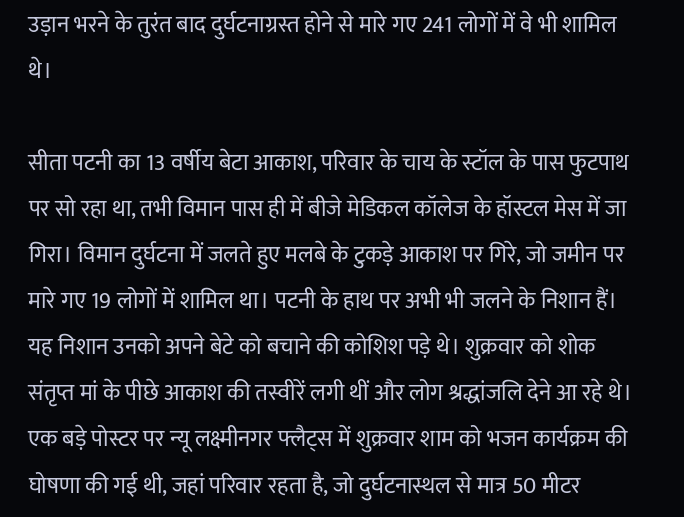उड़ान भरने के तुरंत बाद दुर्घटनाग्रस्त होने से मारे गए 241 लोगों में वे भी शामिल थे।

सीता पटनी का 13 वर्षीय बेटा आकाश, परिवार के चाय के स्टॉल के पास फुटपाथ पर सो रहा था, तभी विमान पास ही में बीजे मेडिकल कॉलेज के हॉस्टल मेस में जा गिरा। विमान दुर्घटना में जलते हुए मलबे के टुकड़े आकाश पर गिरे, जो जमीन पर मारे गए 19 लोगों में शामिल था। पटनी के हाथ पर अभी भी जलने के निशान हैं। यह निशान उनको अपने बेटे को बचाने की कोशिश पड़े थे। शुक्रवार को शोक संतृप्त मां के पीछे आकाश की तस्वीरें लगी थीं और लोग श्रद्धांजलि देने आ रहे थे। एक बड़े पोस्टर पर न्यू लक्ष्मीनगर फ्लैट्स में शुक्रवार शाम को भजन कार्यक्रम की घोषणा की गई थी, जहां परिवार रहता है, जो दुर्घटनास्थल से मात्र 50 मीटर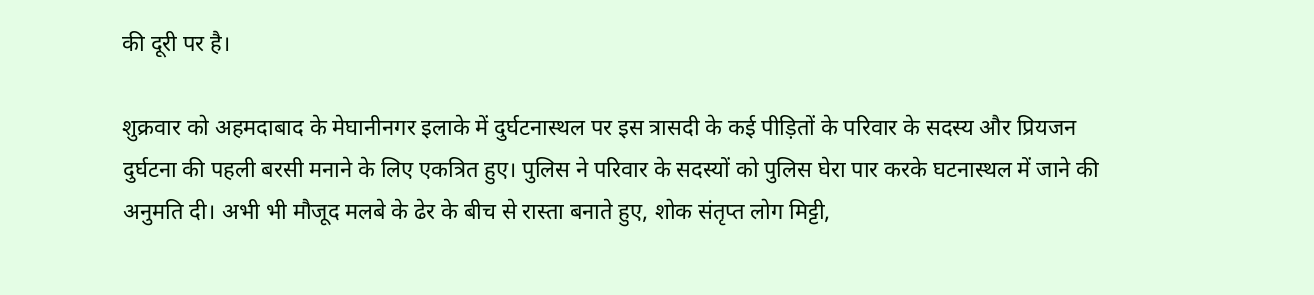की दूरी पर है।

शुक्रवार को अहमदाबाद के मेघानीनगर इलाके में दुर्घटनास्थल पर इस त्रासदी के कई पीड़ितों के परिवार के सदस्य और प्रियजन दुर्घटना की पहली बरसी मनाने के लिए एकत्रित हुए। पुलिस ने परिवार के सदस्यों को पुलिस घेरा पार करके घटनास्थल में जाने की अनुमति दी। अभी भी मौजूद मलबे के ढेर के बीच से रास्ता बनाते हुए, शोक संतृप्त लोग मिट्टी,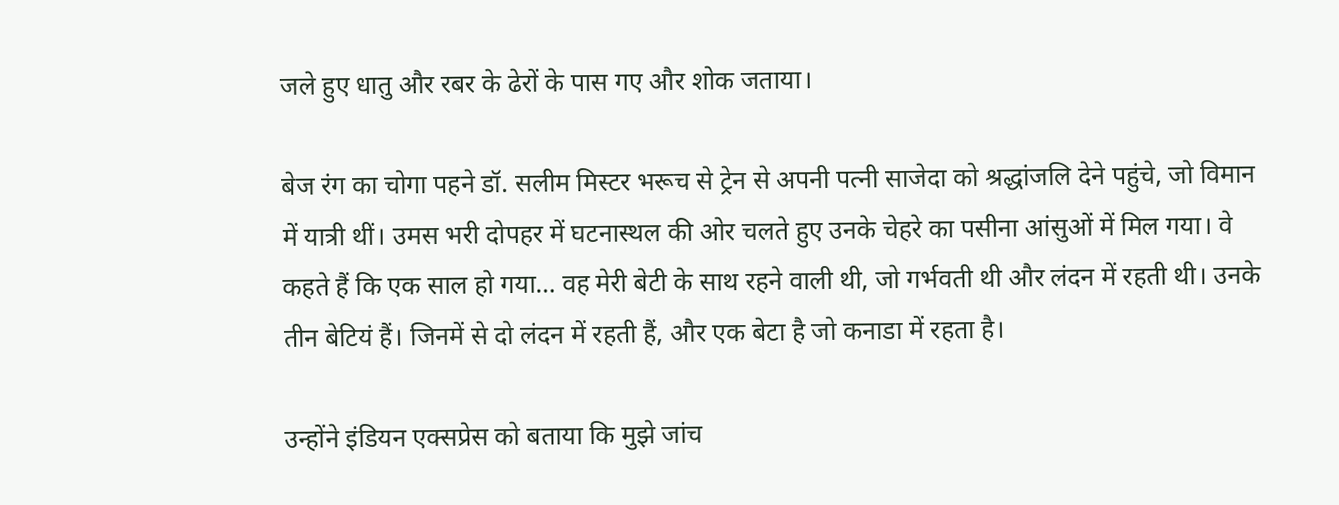जले हुए धातु और रबर के ढेरों के पास गए और शोक जताया।

बेज रंग का चोगा पहने डॉ. सलीम मिस्टर भरूच से ट्रेन से अपनी पत्नी साजेदा को श्रद्धांजलि देने पहुंचे, जो विमान में यात्री थीं। उमस भरी दोपहर में घटनास्थल की ओर चलते हुए उनके चेहरे का पसीना आंसुओं में मिल गया। वे कहते हैं कि एक साल हो गया… वह मेरी बेटी के साथ रहने वाली थी, जो गर्भवती थी और लंदन में रहती थी। उनके तीन बेटियं हैं। जिनमें से दो लंदन में रहती हैं, और एक बेटा है जो कनाडा में रहता है।

उन्होंने इंडियन एक्सप्रेस को बताया कि मुझे जांच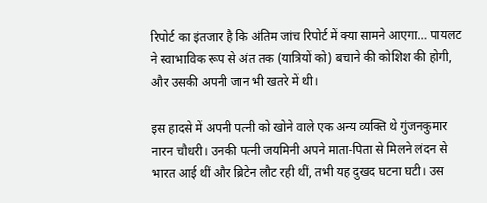रिपोर्ट का इंतजार है कि अंतिम जांच रिपोर्ट में क्या सामने आएगा… पायलट ने स्वाभाविक रूप से अंत तक (यात्रियों को) बचाने की कोशिश की होगी, और उसकी अपनी जान भी खतरे में थी।

इस हादसे में अपनी पत्नी को खोने वाले एक अन्य व्यक्ति थे गुंजनकुमार नारन चौधरी। उनकी पत्नी जयमिनी अपने माता-पिता से मिलने लंदन से भारत आई थीं और ब्रिटेन लौट रही थीं, तभी यह दुखद घटना घटी। उस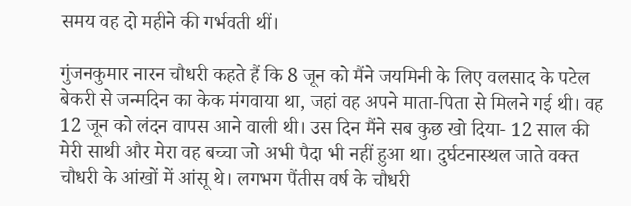समय वह दो महीने की गर्भवती थीं।

गुंजनकुमार नारन चौधरी कहते हैं कि 8 जून को मैंने जयमिनी के लिए वलसाद के पटेल बेकरी से जन्मदिन का केक मंगवाया था, जहां वह अपने माता-पिता से मिलने गई थी। वह 12 जून को लंदन वापस आने वाली थी। उस दिन मैंने सब कुछ खो दिया- 12 साल की मेरी साथी और मेरा वह बच्चा जो अभी पैदा भी नहीं हुआ था। दुर्घटनास्थल जाते वक्त चौधरी के आंखों में आंसू थे। लगभग पैंतीस वर्ष के चौधरी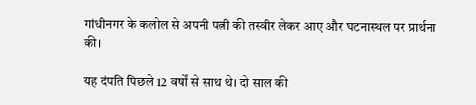गांधीनगर के कलोल से अपनी पत्नी की तस्वीर लेकर आए और घटनास्थल पर प्रार्थना की।

यह दंपति पिछले 12 वर्षों से साथ थे। दो साल की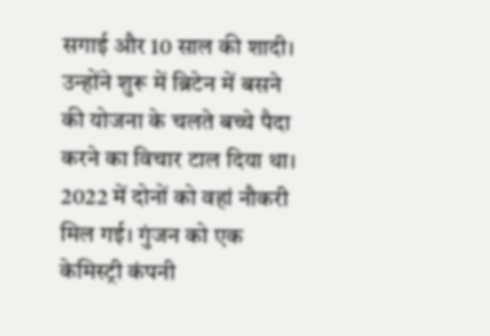सगाई और 10 साल की शादी। उन्होंने शुरू में ब्रिटेन में बसने की योजना के चलते बच्चे पैदा करने का विचार टाल दिया था। 2022 में दोनों को वहां नौकरी मिल गई। गुंजन को एक केमिस्ट्री कंपनी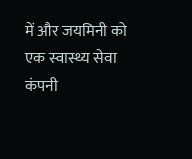में और जयमिनी को एक स्वास्थ्य सेवा कंपनी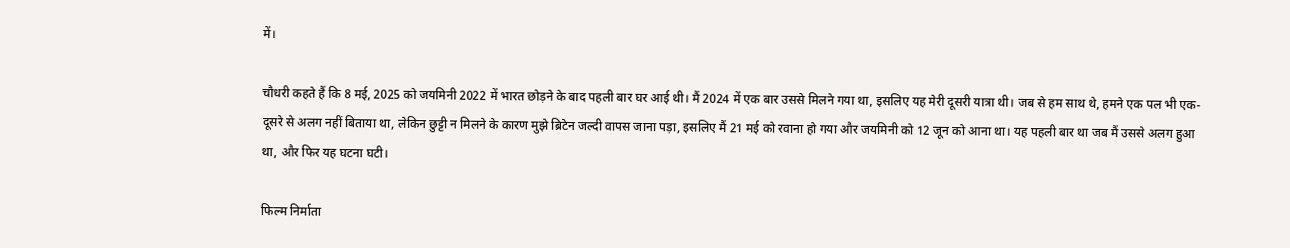में।

चौधरी कहते हैं कि 8 मई, 2025 को जयमिनी 2022 में भारत छोड़ने के बाद पहली बार घर आई थी। मैं 2024 में एक बार उससे मिलने गया था, इसलिए यह मेरी दूसरी यात्रा थी। जब से हम साथ थे, हमने एक पल भी एक-दूसरे से अलग नहीं बिताया था, लेकिन छुट्टी न मिलने के कारण मुझे ब्रिटेन जल्दी वापस जाना पड़ा, इसलिए मैं 21 मई को रवाना हो गया और जयमिनी को 12 जून को आना था। यह पहली बार था जब मैं उससे अलग हुआ था, और फिर यह घटना घटी।

फिल्म निर्माता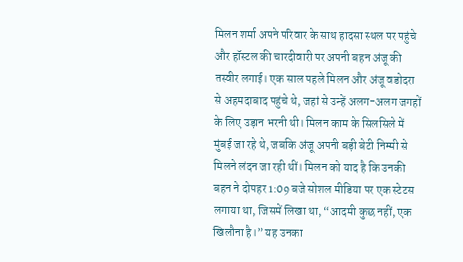मिलन शर्मा अपने परिवार के साथ हादसा स्थल पर पहुंचे और हॉस्टल की चारदीवारी पर अपनी बहन अंजू की तस्वीर लगाई। एक साल पहले मिलन और अंजू वडोदरा से अहमदाबाद पहुंचे थे, जहां से उन्हें अलग-अलग जगहों के लिए उड़ान भरनी थी। मिलन काम के सिलसिले में मुंबई जा रहे थे, जबकि अंजू अपनी बड़ी बेटी निम्मी से मिलने लंदन जा रही थीं। मिलन को याद है कि उनकी बहन ने दोपहर 1:09 बजे सोशल मीडिया पर एक स्टेटस लगाया था, जिसमें लिखा था, “आदमी कुछ नहीं, एक खिलौना है।” यह उनका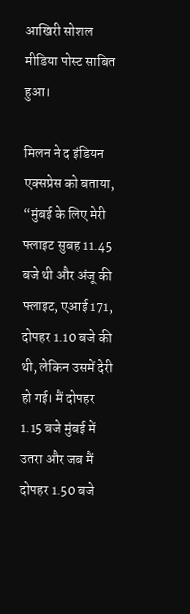आखिरी सोशल मीडिया पोस्ट साबित हुआ।

मिलन ने द इंडियन एक्सप्रेस को बताया, “मुंबई के लिए मेरी फ्लाइट सुबह 11.45 बजे थी और अंजू की फ्लाइट, एआई 171, दोपहर 1.10 बजे की थी, लेकिन उसमें देरी हो गई। मैं दोपहर 1.15 बजे मुंबई में उतरा और जब मैं दोपहर 1.50 बजे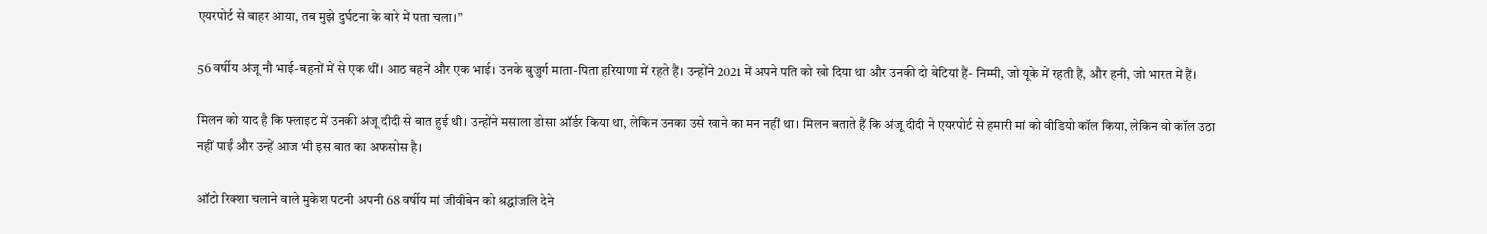एयरपोर्ट से बाहर आया, तब मुझे दुर्घटना के बारे में पता चला।”

56 वर्षीय अंजू नौ भाई-बहनों में से एक थीं। आठ बहनें और एक भाई। उनके बुजुर्ग माता-पिता हरियाणा में रहते हैं। उन्होंने 2021 में अपने पति को खो दिया था और उनकी दो बेटियां हैं- निम्मी, जो यूके में रहती हैं, और हनी, जो भारत में हैं।

मिलन को याद है कि फ्लाइट में उनकी अंजू दीदी से बात हुई थी। उन्होंने मसाला डोसा ऑर्डर किया था, लेकिन उनका उसे खाने का मन नहीं था। मिलन बताते हैं कि अंजू दीदी ने एयरपोर्ट से हमारी मां को वीडियो कॉल किया, लेकिन वो कॉल उठा नहीं पाईं और उन्हें आज भी इस बात का अफसोस है।

ऑटो रिक्शा चलाने वाले मुकेश पटनी अपनी 68 वर्षीय मां जीवीबेन को श्रद्धांजलि देने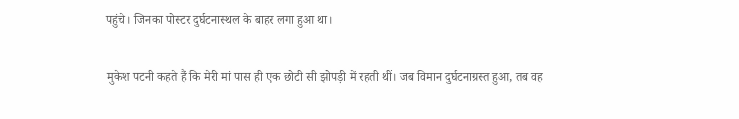पहुंचे। जिनका पोस्टर दुर्घटनास्थल के बाहर लगा हुआ था।

मुकेश पटनी कहते हैं कि मेरी मां पास ही एक छोटी सी झोपड़ी में रहती थीं। जब विमान दुर्घटनाग्रस्त हुआ, तब वह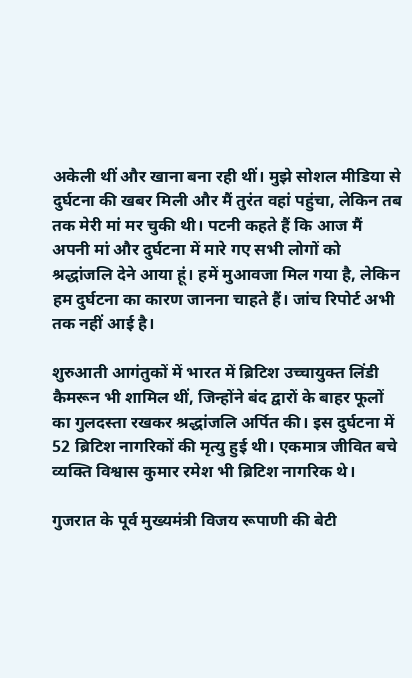अकेली थीं और खाना बना रही थीं। मुझे सोशल मीडिया से दुर्घटना की खबर मिली और मैं तुरंत वहां पहुंचा, लेकिन तब तक मेरी मां मर चुकी थी। पटनी कहते हैं कि आज मैं अपनी मां और दुर्घटना में मारे गए सभी लोगों को श्रद्धांजलि देने आया हूं। हमें मुआवजा मिल गया है, लेकिन हम दुर्घटना का कारण जानना चाहते हैं। जांच रिपोर्ट अभी तक नहीं आई है।

शुरुआती आगंतुकों में भारत में ब्रिटिश उच्चायुक्त लिंडी कैमरून भी शामिल थीं, जिन्होंने बंद द्वारों के बाहर फूलों का गुलदस्ता रखकर श्रद्धांजलि अर्पित की। इस दुर्घटना में 52 ब्रिटिश नागरिकों की मृत्यु हुई थी। एकमात्र जीवित बचे व्यक्ति विश्वास कुमार रमेश भी ब्रिटिश नागरिक थे।

गुजरात के पूर्व मुख्यमंत्री विजय रूपाणी की बेटी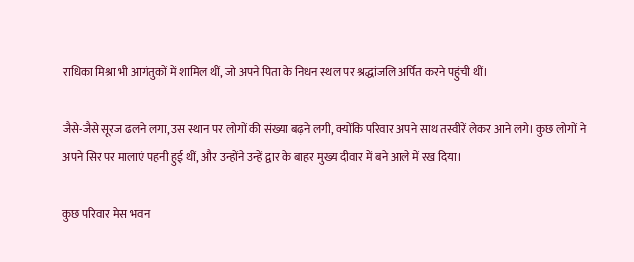राधिका मिश्रा भी आगंतुकों में शामिल थीं, जो अपने पिता के निधन स्थल पर श्रद्धांजलि अर्पित करने पहुंची थीं।

जैसे-जैसे सूरज ढलने लगा, उस स्थान पर लोगों की संख्या बढ़ने लगी, क्योंकि परिवार अपने साथ तस्वीरें लेकर आने लगे। कुछ लोगों ने अपने सिर पर मालाएं पहनी हुई थीं, और उन्होंने उन्हें द्वार के बाहर मुख्य दीवार में बने आले में रख दिया।

कुछ परिवार मेस भवन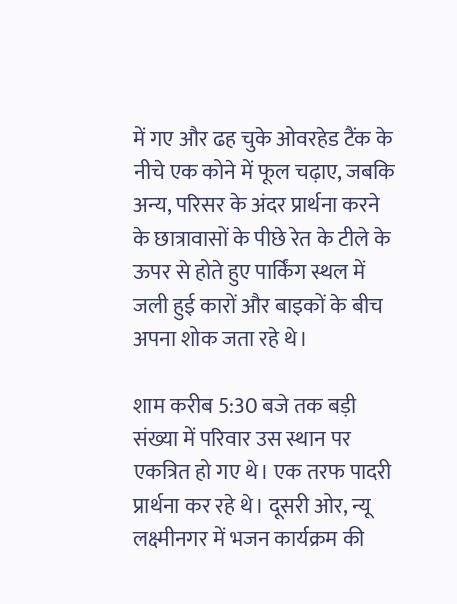में गए और ढह चुके ओवरहेड टैंक के नीचे एक कोने में फूल चढ़ाए, जबकि अन्य, परिसर के अंदर प्रार्थना करने के छात्रावासों के पीछे रेत के टीले के ऊपर से होते हुए पार्किंग स्थल में जली हुई कारों और बाइकों के बीच अपना शोक जता रहे थे।

शाम करीब 5:30 बजे तक बड़ी संख्या में परिवार उस स्थान पर एकत्रित हो गए थे। एक तरफ पादरी प्रार्थना कर रहे थे। दूसरी ओर, न्यू लक्ष्मीनगर में भजन कार्यक्रम की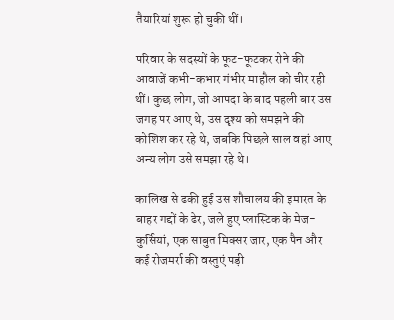तैयारियां शुरू हो चुकी थीं।

परिवार के सदस्यों के फूट-फूटकर रोने की आवाजें कभी-कभार गंभीर माहौल को चीर रही थीं। कुछ लोग, जो आपदा के बाद पहली बार उस जगह पर आए थे, उस दृश्य को समझने की कोशिश कर रहे थे, जबकि पिछले साल वहां आए अन्य लोग उसे समझा रहे थे।

कालिख से ढकी हुई उस शौचालय की इमारत के बाहर गद्दों के ढेर, जले हुए प्लास्टिक के मेज-कुर्सियां, एक साबुत मिक्सर जार, एक पैन और कई रोजमर्रा की वस्तुएं पड़ी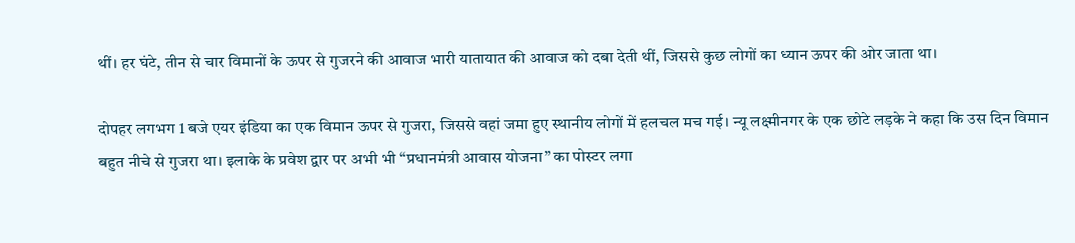थीं। हर घंटे, तीन से चार विमानों के ऊपर से गुजरने की आवाज भारी यातायात की आवाज को दबा देती थीं, जिससे कुछ लोगों का ध्यान ऊपर की ओर जाता था।

दोपहर लगभग 1 बजे एयर इंडिया का एक विमान ऊपर से गुजरा, जिससे वहां जमा हुए स्थानीय लोगों में हलचल मच गई। न्यू लक्ष्मीनगर के एक छोटे लड़के ने कहा कि उस दिन विमान बहुत नीचे से गुजरा था। इलाके के प्रवेश द्वार पर अभी भी “प्रधानमंत्री आवास योजना” का पोस्टर लगा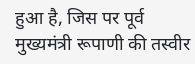हुआ है, जिस पर पूर्व मुख्यमंत्री रूपाणी की तस्वीर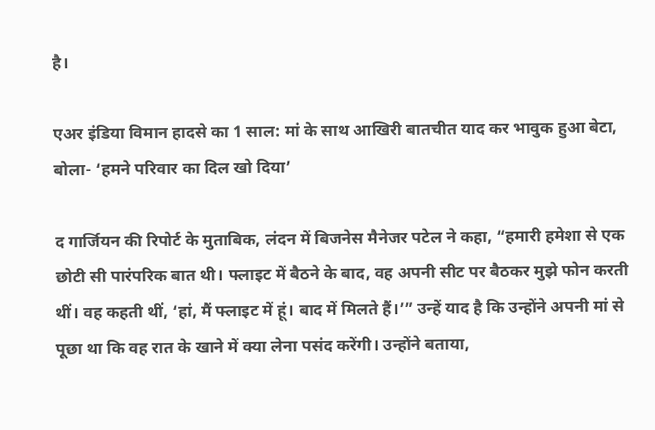है।

एअर इंडिया विमान हादसे का 1 साल: मां के साथ आखिरी बातचीत याद कर भावुक हुआ बेटा, बोला- ‘हमने परिवार का दिल खो दिया’

द गार्जियन की रिपोर्ट के मुताबिक, लंदन में बिजनेस मैनेजर पटेल ने कहा, “हमारी हमेशा से एक छोटी सी पारंपरिक बात थी। फ्लाइट में बैठने के बाद, वह अपनी सीट पर बैठकर मुझे फोन करती थीं। वह कहती थीं, ‘हां, मैं फ्लाइट में हूं। बाद में मिलते हैं।’” उन्हें याद है कि उन्होंने अपनी मां से पूछा था कि वह रात के खाने में क्या लेना पसंद करेंगी। उन्होंने बताया,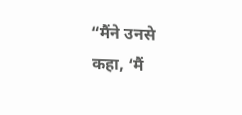“मैंने उनसे कहा, ‘मैं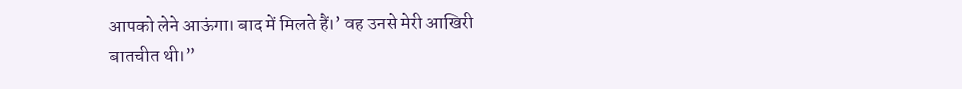आपको लेने आऊंगा। बाद में मिलते हैं।’ वह उनसे मेरी आखिरी बातचीत थी।”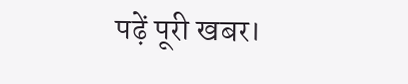पढ़ें पूरी खबर।